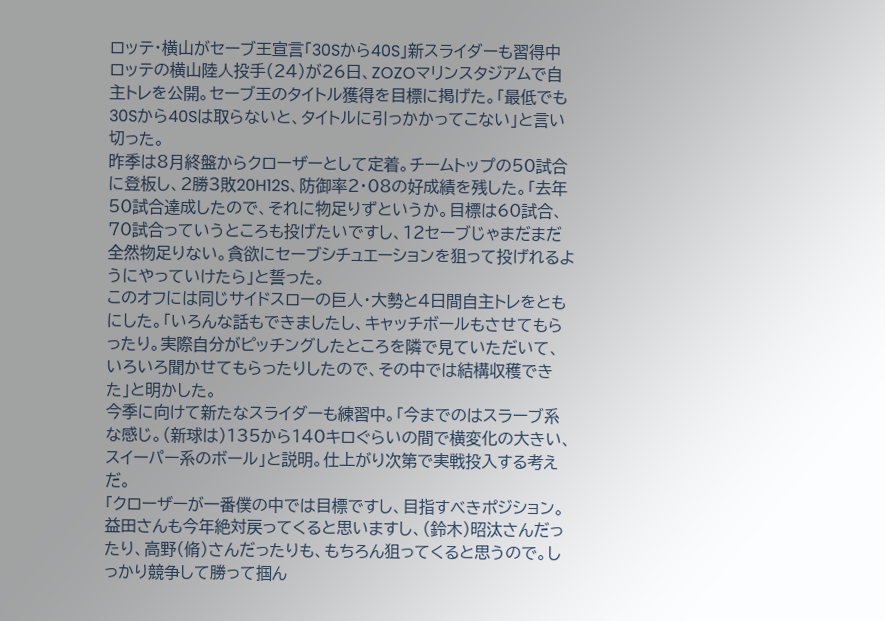ロッテ・横山がセーブ王宣言「30Sから40S」新スライダーも習得中
ロッテの横山陸人投手(24)が26日、ZOZOマリンスタジアムで自主トレを公開。セーブ王のタイトル獲得を目標に掲げた。「最低でも30Sから40Sは取らないと、タイトルに引っかかってこない」と言い切った。
昨季は8月終盤からクローザーとして定着。チームトップの50試合に登板し、2勝3敗20H12S、防御率2・08の好成績を残した。「去年50試合達成したので、それに物足りずというか。目標は60試合、70試合っていうところも投げたいですし、12セーブじゃまだまだ全然物足りない。貪欲にセーブシチュエーションを狙って投げれるようにやっていけたら」と誓った。
このオフには同じサイドスローの巨人・大勢と4日間自主トレをともにした。「いろんな話もできましたし、キャッチボールもさせてもらったり。実際自分がピッチングしたところを隣で見ていただいて、いろいろ聞かせてもらったりしたので、その中では結構収穫できた」と明かした。
今季に向けて新たなスライダーも練習中。「今までのはスラーブ系な感じ。(新球は)135から140キロぐらいの間で横変化の大きい、スイーパー系のボール」と説明。仕上がり次第で実戦投入する考えだ。
「クローザーが一番僕の中では目標ですし、目指すべきポジション。益田さんも今年絶対戻ってくると思いますし、(鈴木)昭汰さんだったり、高野(脩)さんだったりも、もちろん狙ってくると思うので。しっかり競争して勝って掴ん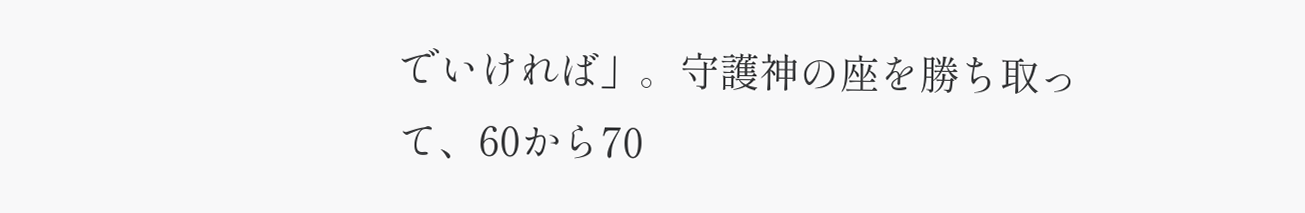でいければ」。守護神の座を勝ち取って、60から70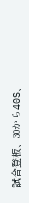試合登板、30から40S、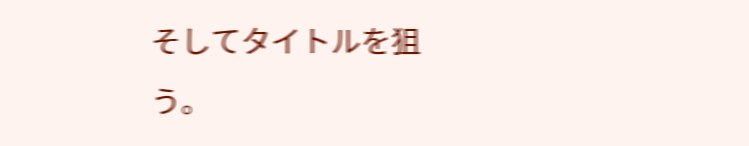そしてタイトルを狙う。